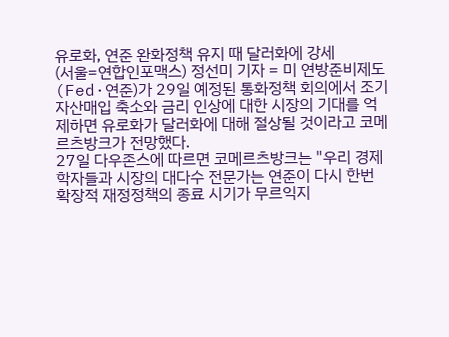유로화, 연준 완화정책 유지 때 달러화에 강세
(서울=연합인포맥스) 정선미 기자 = 미 연방준비제도(Fed·연준)가 29일 예정된 통화정책 회의에서 조기 자산매입 축소와 금리 인상에 대한 시장의 기대를 억제하면 유로화가 달러화에 대해 절상될 것이라고 코메르츠방크가 전망했다.
27일 다우존스에 따르면 코메르츠방크는 "우리 경제학자들과 시장의 대다수 전문가는 연준이 다시 한번 확장적 재정정책의 종료 시기가 무르익지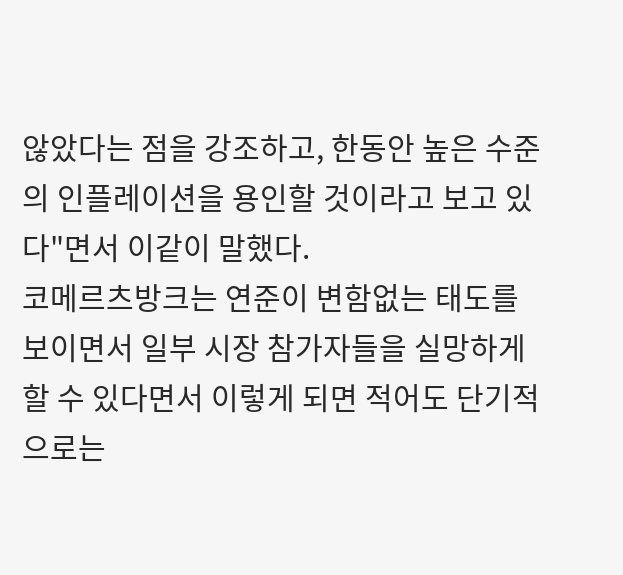않았다는 점을 강조하고, 한동안 높은 수준의 인플레이션을 용인할 것이라고 보고 있다"면서 이같이 말했다.
코메르츠방크는 연준이 변함없는 태도를 보이면서 일부 시장 참가자들을 실망하게 할 수 있다면서 이렇게 되면 적어도 단기적으로는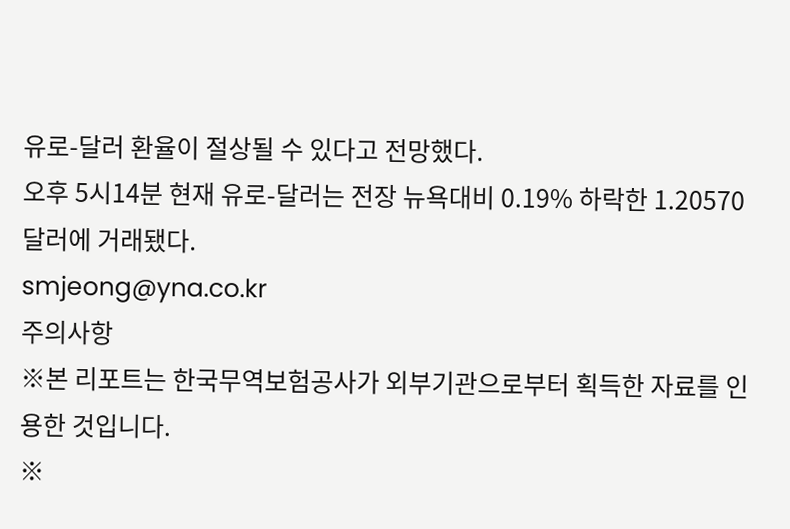유로-달러 환율이 절상될 수 있다고 전망했다.
오후 5시14분 현재 유로-달러는 전장 뉴욕대비 0.19% 하락한 1.20570달러에 거래됐다.
smjeong@yna.co.kr
주의사항
※본 리포트는 한국무역보험공사가 외부기관으로부터 획득한 자료를 인용한 것입니다.
※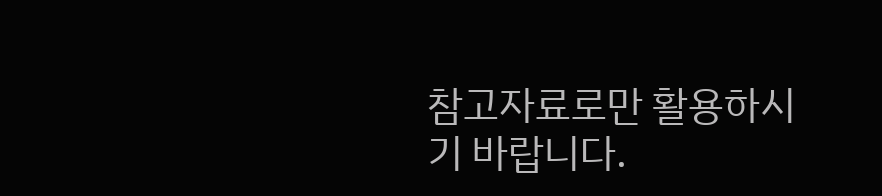참고자료로만 활용하시기 바랍니다.